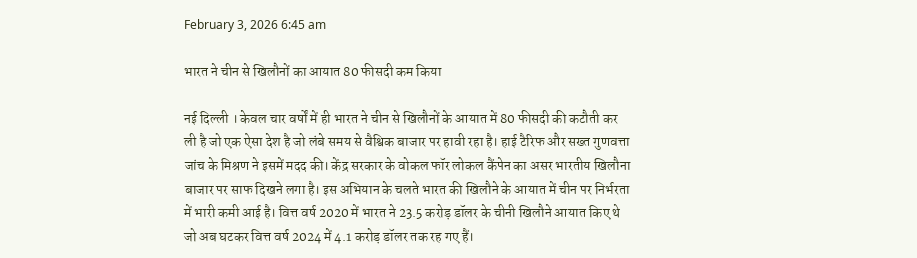February 3, 2026 6:45 am

भारत ने चीन से खिलौनों का आयात 80 फीसदी कम किया

नई दिल्ली । केवल चार वर्षों में ही भारत ने चीन से खिलौनों के आयात में 80 फीसदी की कटौती कर ली है जो एक ऐसा देश है जो लंबे समय से वैश्विक बाजार पर हावी रहा है। हाई टैरिफ और सख्त गुणवत्ता जांच के मिश्रण ने इसमें मदद की। केंद्र सरकार के वोकल फॉर लोकल कैंपेन का असर भारतीय खिलौना बाजार पर साफ दिखने लगा है। इस अभियान के चलते भारत की खिलौने के आयात में चीन पर निर्भरता में भारी कमी आई है। वित्त वर्ष 2020 में भारत ने 23.5 करोड़ डॉलर के चीनी खिलौने आयात किए थे जो अब घटकर वित्त वर्ष 2024 में 4.1 करोड़ डॉलर तक रह गए हैं।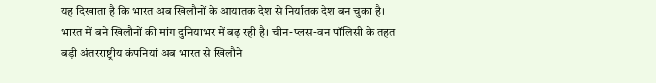यह दिखाता है कि भारत अब खिलौनों के आयातक देश से निर्यातक देश बन चुका है। भारत में बने खिलौनों की मांग दुनियाभर में बढ़ रही है। चीन-प्लस-वन पॉलिसी के तहत बड़ी अंतरराष्ट्रीय कंपनियां अब भारत से खिलौने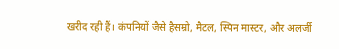खरीद रही हैं। कंपनियों जैसे हैसम्रो, मैटल, स्पिन मास्टर, और अलर्जी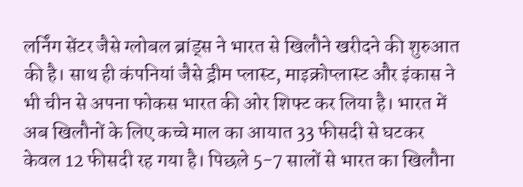लर्निंग सेंटर जैसे ग्लोबल ब्रांड्स ने भारत से खिलौने खरीदने की शुरुआत की है। साथ ही कंपनियां जैसे ड्रीम प्लास्ट, माइक्रोप्लास्ट और इंकास ने भी चीन से अपना फोकस भारत की ओर शिफ्ट कर लिया है। भारत में अब खिलौनों के लिए कच्चे माल का आयात 33 फीसदी से घटकर केवल 12 फीसदी रह गया है। पिछले 5-7 सालों से भारत का खिलौना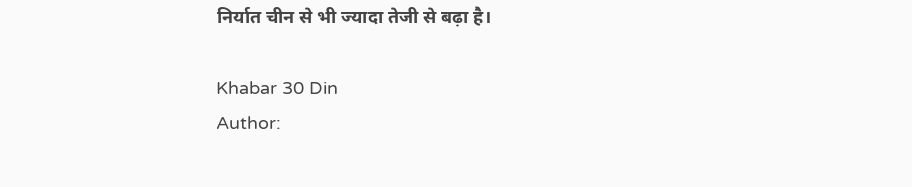निर्यात चीन से भी ज्यादा तेजी से बढ़ा है।

Khabar 30 Din
Author: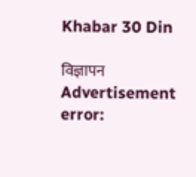Khabar 30 Din

विज्ञापन
Advertisement
error: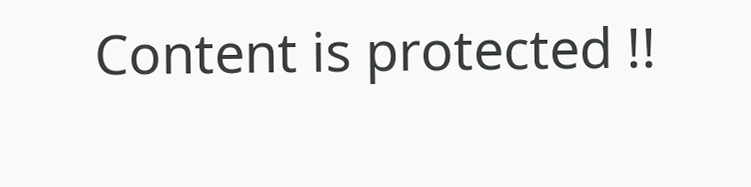Content is protected !!